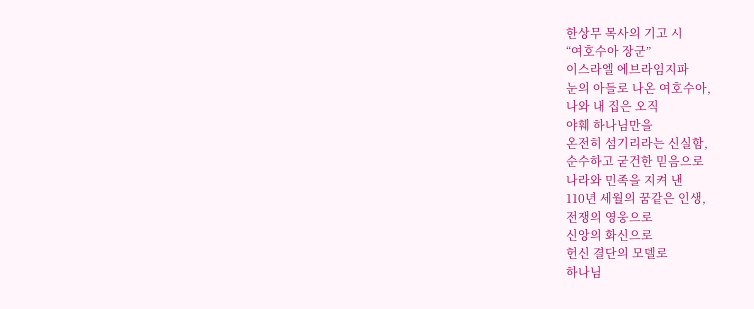한상무 목사의 기고 시
“여호수아 장군”
이스라엘 에브라임지파
눈의 아들로 나온 여호수아,
나와 내 집은 오직
야훼 하나님만을
온전히 섬기리라는 신실함,
순수하고 굳건한 믿음으로
나라와 민족을 지켜 낸
110년 세월의 꿈같은 인생,
전쟁의 영웅으로
신앙의 화신으로
헌신 결단의 모델로
하나님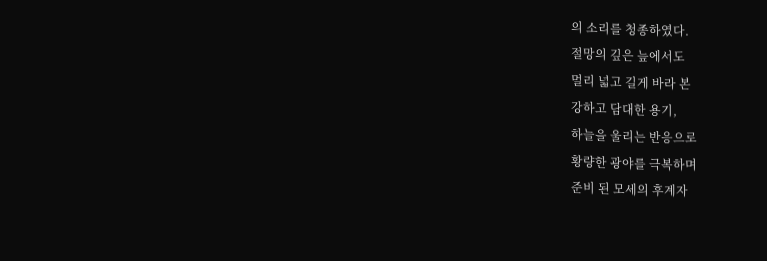의 소리를 청종하였다.
절망의 깊은 늪에서도
멀리 넓고 길게 바라 본
강하고 담대한 용기,
하늘을 울리는 반응으로
황량한 광야를 극복하며
준비 된 모세의 후계자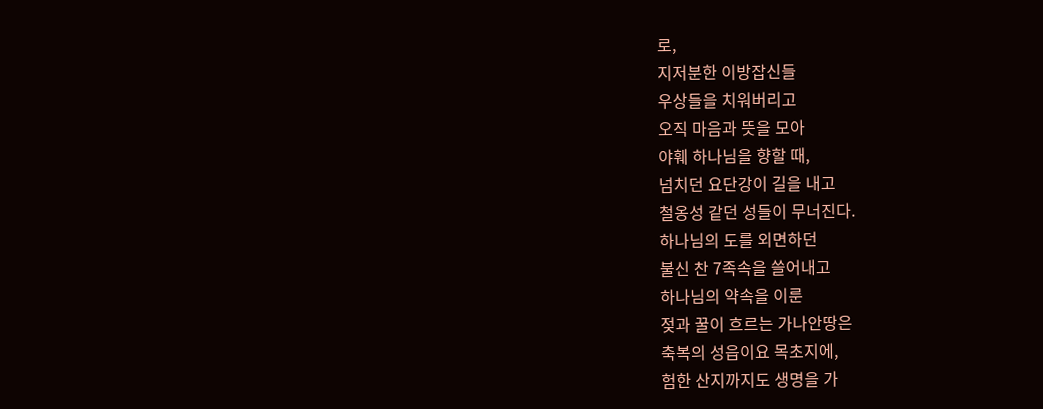로,
지저분한 이방잡신들
우상들을 치워버리고
오직 마음과 뜻을 모아
야훼 하나님을 향할 때,
넘치던 요단강이 길을 내고
철옹성 같던 성들이 무너진다.
하나님의 도를 외면하던
불신 찬 7족속을 쓸어내고
하나님의 약속을 이룬
젖과 꿀이 흐르는 가나안땅은
축복의 성읍이요 목초지에,
험한 산지까지도 생명을 가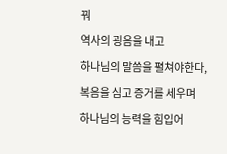꿔
역사의 굉음을 내고
하나님의 말씀을 펼쳐야한다,
복음을 심고 증거를 세우며
하나님의 능력을 힘입어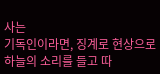사는
기독인이라면, 징계로 현상으로
하늘의 소리를 들고 따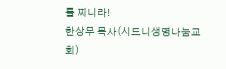를 찌니라!
한상무 목사(시드니생명나눔교회)